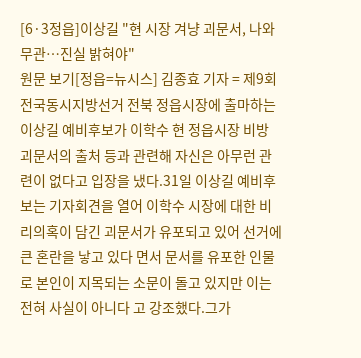[6·3정읍]이상길 "현 시장 겨냥 괴문서, 나와 무관…진실 밝혀야"
원문 보기[정읍=뉴시스] 김종효 기자 = 제9회 전국동시지방선거 전북 정읍시장에 출마하는 이상길 예비후보가 이학수 현 정읍시장 비방 괴문서의 출처 등과 관련해 자신은 아무런 관련이 없다고 입장을 냈다.31일 이상길 예비후보는 기자회견을 열어 이학수 시장에 대한 비리의혹이 담긴 괴문서가 유포되고 있어 선거에 큰 혼란을 낳고 있다 면서 문서를 유포한 인물로 본인이 지목되는 소문이 돌고 있지만 이는 전혀 사실이 아니다 고 강조했다.그가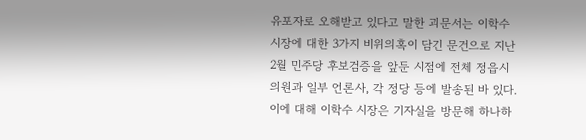유포자로 오해받고 있다고 말한 괴문서는 이학수 시장에 대한 3가지 비위의혹이 담긴 문건으로 지난 2월 민주당 후보검증을 앞둔 시점에 전체 정읍시의원과 일부 언론사, 각 정당 등에 발송된 바 있다.이에 대해 이학수 시장은 기자실을 방문해 하나하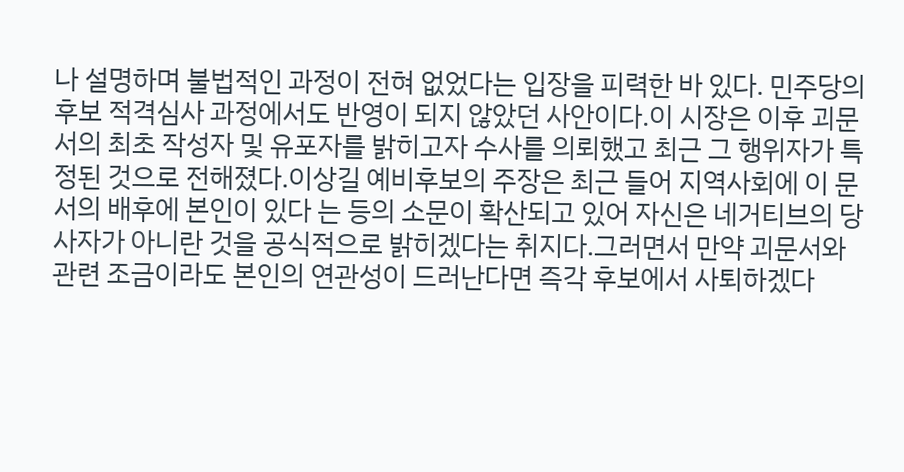나 설명하며 불법적인 과정이 전혀 없었다는 입장을 피력한 바 있다. 민주당의 후보 적격심사 과정에서도 반영이 되지 않았던 사안이다.이 시장은 이후 괴문서의 최초 작성자 및 유포자를 밝히고자 수사를 의뢰했고 최근 그 행위자가 특정된 것으로 전해졌다.이상길 예비후보의 주장은 최근 들어 지역사회에 이 문서의 배후에 본인이 있다 는 등의 소문이 확산되고 있어 자신은 네거티브의 당사자가 아니란 것을 공식적으로 밝히겠다는 취지다.그러면서 만약 괴문서와 관련 조금이라도 본인의 연관성이 드러난다면 즉각 후보에서 사퇴하겠다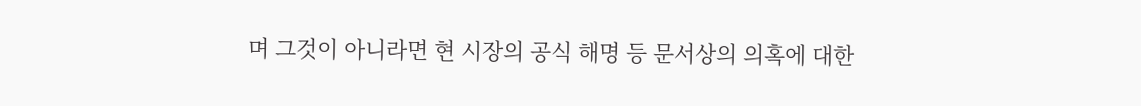며 그것이 아니라면 현 시장의 공식 해명 등 문서상의 의혹에 대한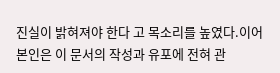진실이 밝혀져야 한다 고 목소리를 높였다.이어 본인은 이 문서의 작성과 유포에 전혀 관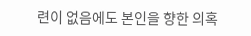련이 없음에도 본인을 향한 의혹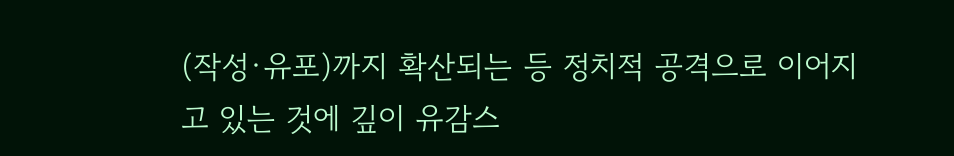(작성·유포)까지 확산되는 등 정치적 공격으로 이어지고 있는 것에 깊이 유감스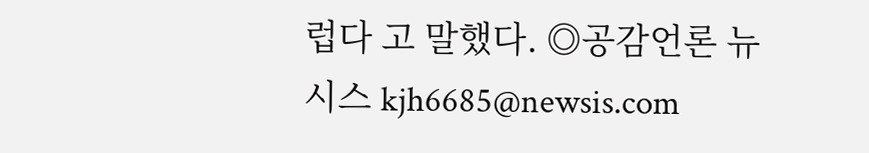럽다 고 말했다. ◎공감언론 뉴시스 kjh6685@newsis.com